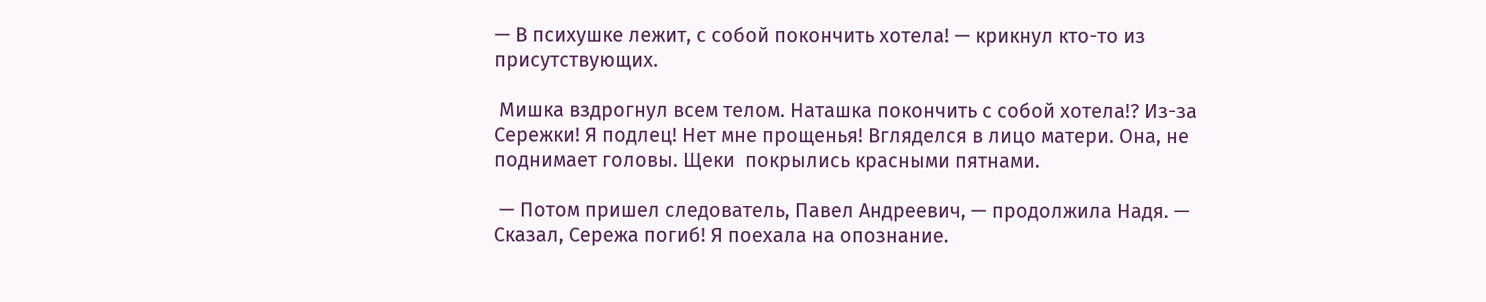— В психушке лежит, с собой покончить хотела! — крикнул кто-то из присутствующих.

 Мишка вздрогнул всем телом. Наташка покончить с собой хотела!? Из-за Сережки! Я подлец! Нет мне прощенья! Вгляделся в лицо матери. Она, не поднимает головы. Щеки  покрылись красными пятнами.

 — Потом пришел следователь, Павел Андреевич, — продолжила Надя. — Сказал, Сережа погиб! Я поехала на опознание.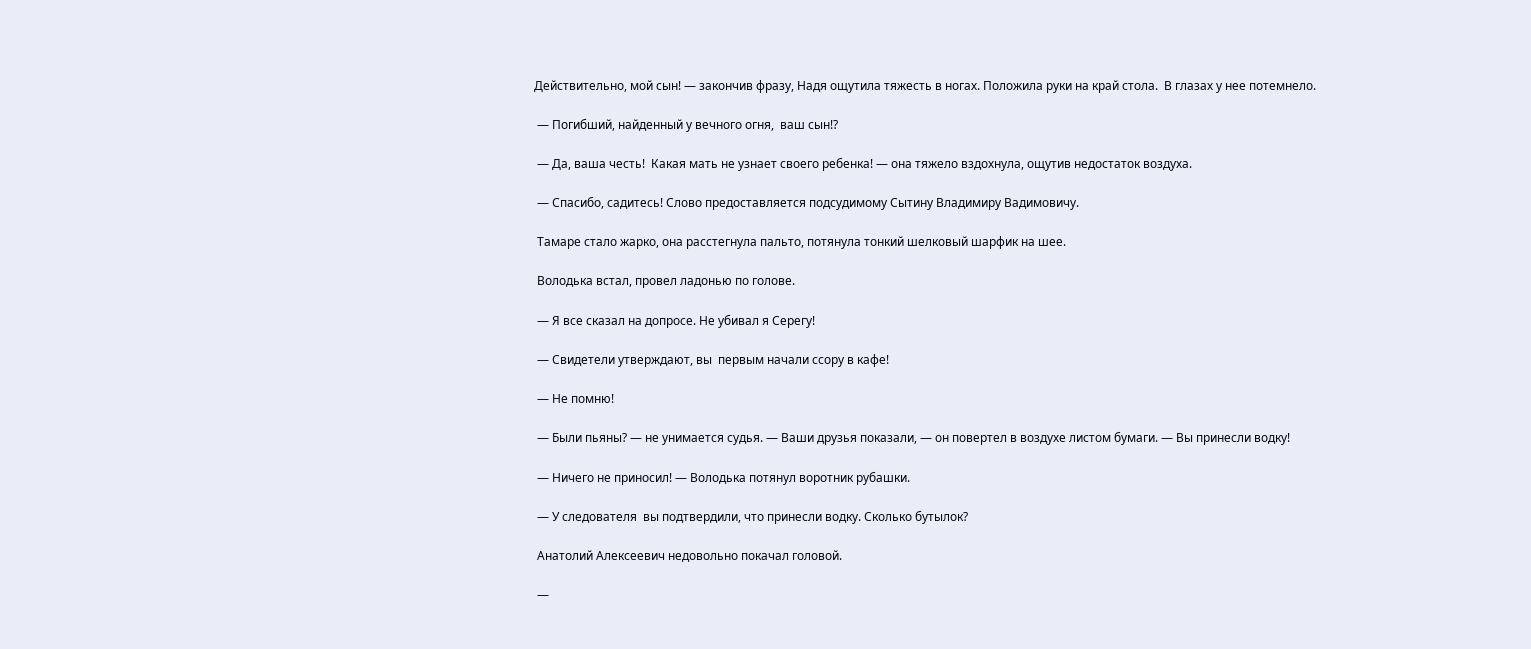Действительно, мой сын! — закончив фразу, Надя ощутила тяжесть в ногах. Положила руки на край стола.  В глазах у нее потемнело.

 — Погибший, найденный у вечного огня,  ваш сын!?

 — Да, ваша честь!  Какая мать не узнает своего ребенка! — она тяжело вздохнула, ощутив недостаток воздуха.

 — Спасибо, садитесь! Слово предоставляется подсудимому Сытину Владимиру Вадимовичу.

 Тамаре стало жарко, она расстегнула пальто, потянула тонкий шелковый шарфик на шее.

 Володька встал, провел ладонью по голове.

 — Я все сказал на допросе. Не убивал я Серегу!

 — Свидетели утверждают, вы  первым начали ссору в кафе!

 — Не помню!

 — Были пьяны? — не унимается судья. — Ваши друзья показали, — он повертел в воздухе листом бумаги. — Вы принесли водку!

 — Ничего не приносил! — Володька потянул воротник рубашки.

 — У следователя  вы подтвердили, что принесли водку. Сколько бутылок?

 Анатолий Алексеевич недовольно покачал головой.

 —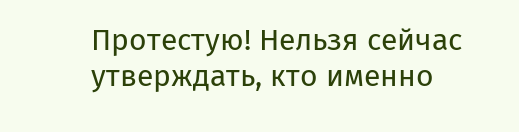Протестую! Нельзя сейчас утверждать, кто именно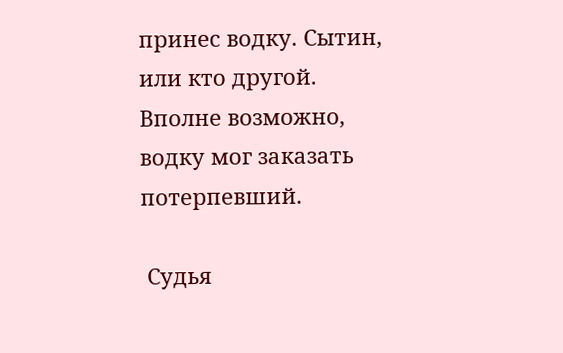принес водку. Сытин, или кто другой. Вполне возможно,  водку мог заказать  потерпевший.

 Судья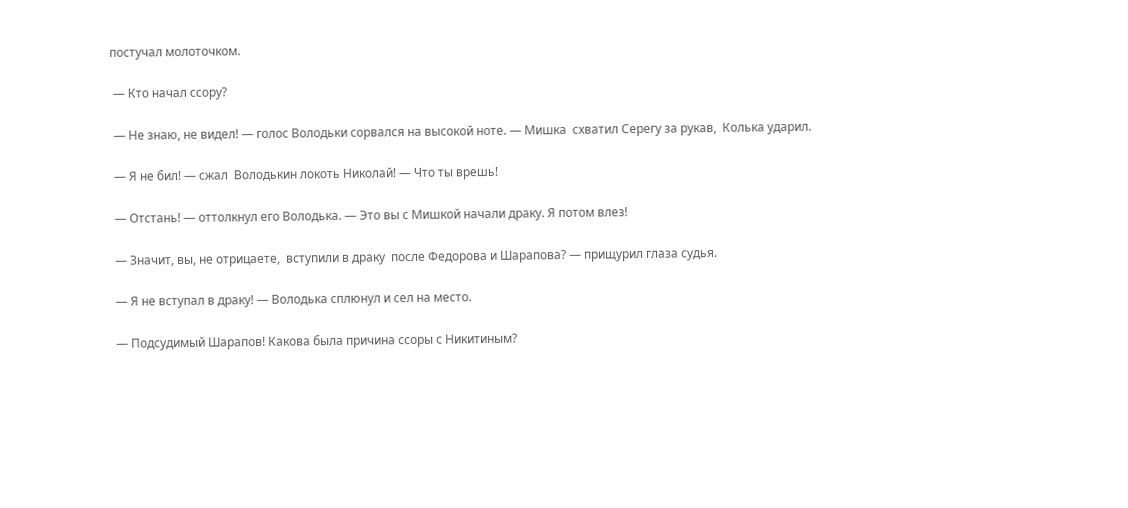постучал молоточком.

 — Кто начал ссору?

 — Не знаю, не видел! — голос Володьки сорвался на высокой ноте. — Мишка  схватил Серегу за рукав,  Колька ударил.

 — Я не бил! — сжал  Володькин локоть Николай! — Что ты врешь!

 — Отстань! — оттолкнул его Володька. — Это вы с Мишкой начали драку. Я потом влез!

 — Значит, вы, не отрицаете,  вступили в драку  после Федорова и Шарапова? — прищурил глаза судья.

 — Я не вступал в драку! — Володька сплюнул и сел на место.

 — Подсудимый Шарапов! Какова была причина ссоры с Никитиным?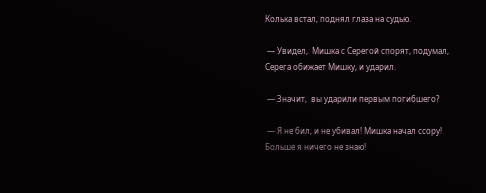Колька встал, поднял глаза на судью.

 — Увидел,  Мишка с Серегой спорят, подумал, Серега обижает Мишку, и ударил.

 — Значит,  вы ударили первым погибшего?

 — Я не бил, и не убивал! Мишка начал ссору! Больше я ничего не знаю!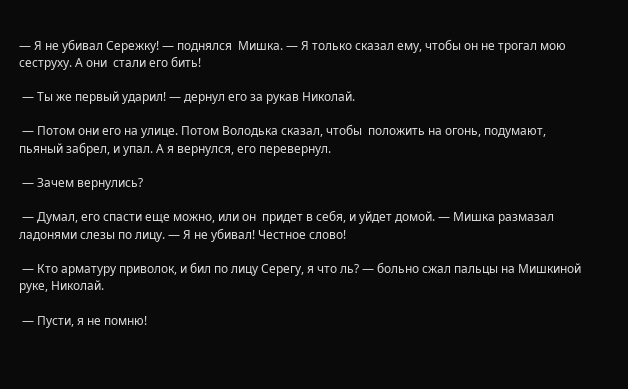— Я не убивал Сережку! — поднялся  Мишка. — Я только сказал ему, чтобы он не трогал мою сеструху. А они  стали его бить!

 — Ты же первый ударил! — дернул его за рукав Николай.

 — Потом они его на улице. Потом Володька сказал, чтобы  положить на огонь, подумают,  пьяный забрел, и упал. А я вернулся, его перевернул.

 — Зачем вернулись?

 — Думал, его спасти еще можно, или он  придет в себя, и уйдет домой. — Мишка размазал ладонями слезы по лицу. — Я не убивал! Честное слово!

 — Кто арматуру приволок, и бил по лицу Серегу, я что ль? — больно сжал пальцы на Мишкиной руке, Николай.

 — Пусти, я не помню!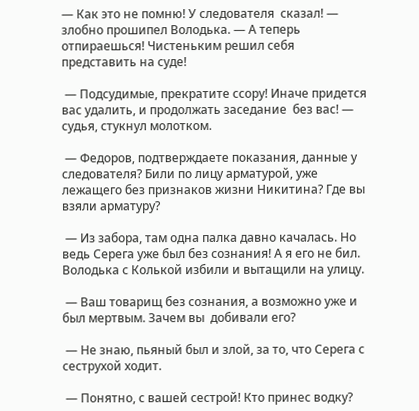— Как это не помню! У следователя  сказал! — злобно прошипел Володька. — А теперь отпираешься! Чистеньким решил себя представить на суде!

 — Подсудимые, прекратите ссору! Иначе придется вас удалить, и продолжать заседание  без вас! —  судья, стукнул молотком.

 — Федоров, подтверждаете показания, данные у следователя? Били по лицу арматурой, уже лежащего без признаков жизни Никитина? Где вы взяли арматуру?

 — Из забора, там одна палка давно качалась. Но ведь Серега уже был без сознания! А я его не бил. Володька с Колькой избили и вытащили на улицу.

 — Ваш товарищ без сознания, а возможно уже и был мертвым. Зачем вы  добивали его?

 — Не знаю, пьяный был и злой, за то, что Серега с сеструхой ходит.

 — Понятно, с вашей сестрой! Кто принес водку?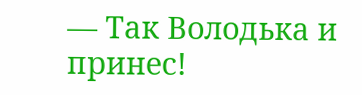— Так Володька и принес!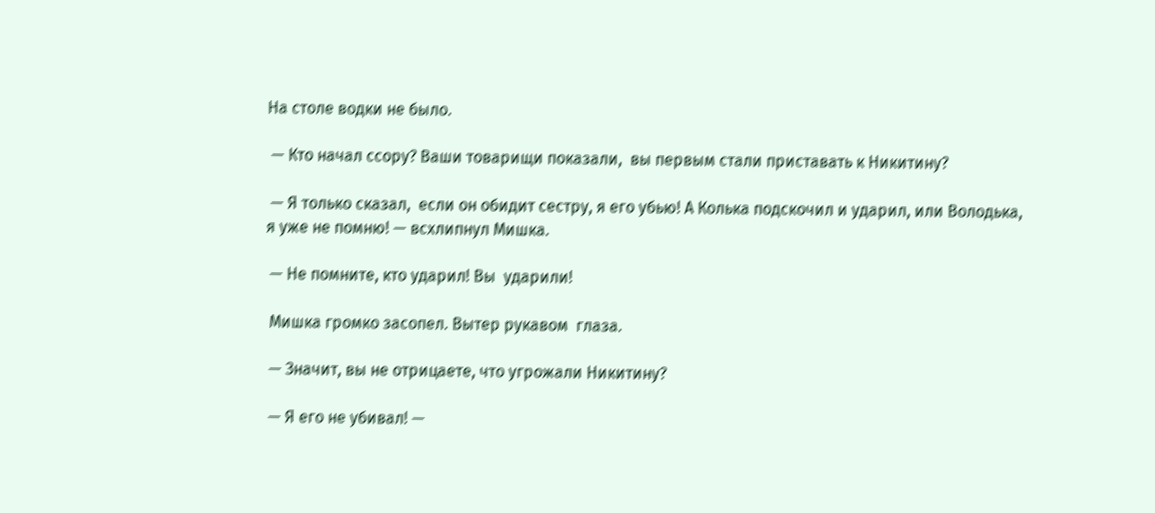На столе водки не было.

 — Кто начал ссору? Ваши товарищи показали,  вы первым стали приставать к Никитину?

 — Я только сказал,  если он обидит сестру, я его убью! А Колька подскочил и ударил, или Володька, я уже не помню! — всхлипнул Мишка.

 — Не помните, кто ударил! Вы  ударили!

 Мишка громко засопел. Вытер рукавом  глаза.

 — Значит, вы не отрицаете, что угрожали Никитину?

 — Я его не убивал! —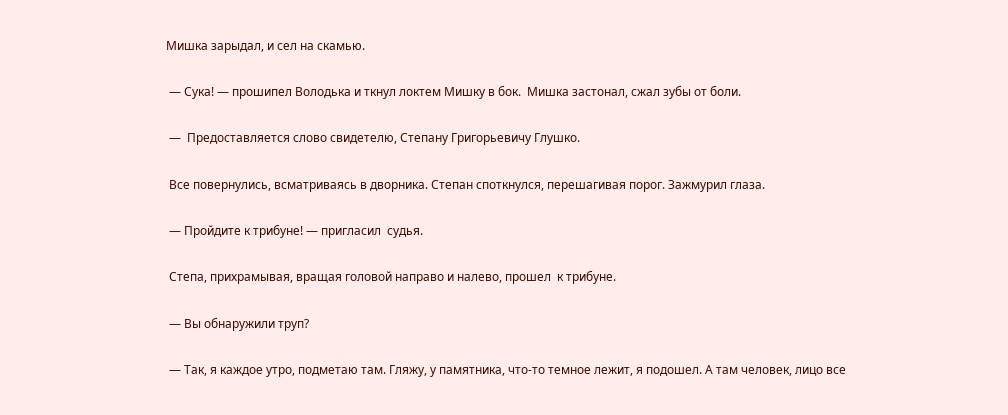Мишка зарыдал, и сел на скамью.

 — Сука! — прошипел Володька и ткнул локтем Мишку в бок.  Мишка застонал, сжал зубы от боли.

 —  Предоставляется слово свидетелю, Степану Григорьевичу Глушко.

 Все повернулись, всматриваясь в дворника. Степан споткнулся, перешагивая порог. Зажмурил глаза.

 — Пройдите к трибуне! — пригласил  судья.

 Степа, прихрамывая, вращая головой направо и налево, прошел  к трибуне.

 — Вы обнаружили труп?

 — Так, я каждое утро, подметаю там. Гляжу, у памятника, что-то темное лежит, я подошел. А там человек, лицо все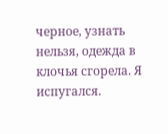черное, узнать нельзя, одежда в клочья сгорела. Я испугался.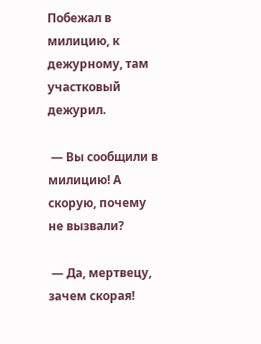Побежал в милицию, к дежурному, там участковый дежурил.

 — Вы сообщили в милицию! А скорую, почему не вызвали?

 — Да, мертвецу, зачем скорая!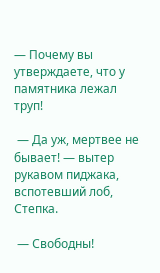— Почему вы утверждаете, что у памятника лежал труп!

 — Да уж, мертвее не бывает! — вытер рукавом пиджака, вспотевший лоб, Степка.

 — Свободны!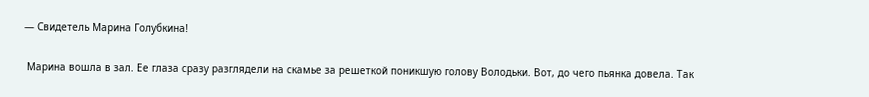— Свидетель Марина Голубкина!

 Марина вошла в зал. Ее глаза сразу разглядели на скамье за решеткой поникшую голову Володьки. Вот, до чего пьянка довела. Так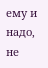ему и надо, не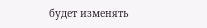будет изменять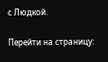с Людкой.

Перейти на страницу: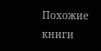Похожие книги